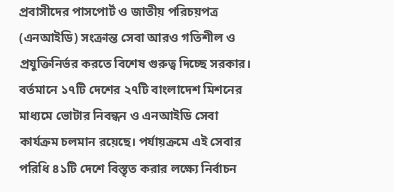প্রবাসীদের পাসপোর্ট ও জাতীয় পরিচয়পত্র (এনআইডি) সংক্রান্ত সেবা আরও গতিশীল ও প্রযুক্তিনির্ভর করতে বিশেষ গুরুত্ব দিচ্ছে সরকার। বর্তমানে ১৭টি দেশের ২৭টি বাংলাদেশ মিশনের মাধ্যমে ভোটার নিবন্ধন ও এনআইডি সেবা কার্যক্রম চলমান রয়েছে। পর্যায়ক্রমে এই সেবার পরিধি ৪১টি দেশে বিস্তৃত করার লক্ষ্যে নির্বাচন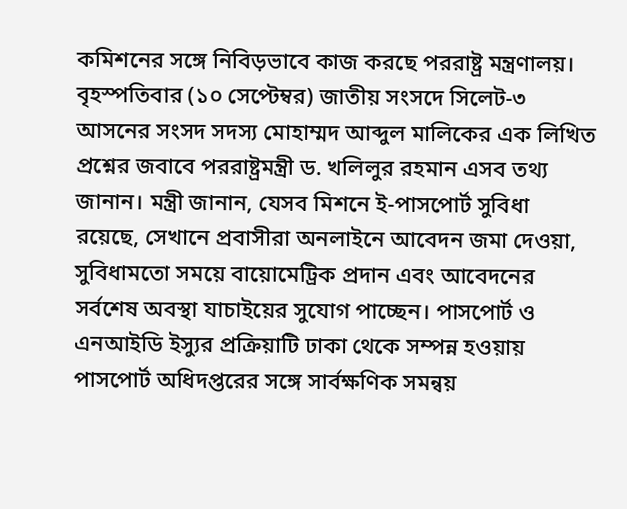কমিশনের সঙ্গে নিবিড়ভাবে কাজ করছে পররাষ্ট্র মন্ত্রণালয়।
বৃহস্পতিবার (১০ সেপ্টেম্বর) জাতীয় সংসদে সিলেট-৩ আসনের সংসদ সদস্য মোহাম্মদ আব্দুল মালিকের এক লিখিত প্রশ্নের জবাবে পররাষ্ট্রমন্ত্রী ড. খলিলুর রহমান এসব তথ্য জানান। মন্ত্রী জানান, যেসব মিশনে ই-পাসপোর্ট সুবিধা রয়েছে, সেখানে প্রবাসীরা অনলাইনে আবেদন জমা দেওয়া, সুবিধামতো সময়ে বায়োমেট্রিক প্রদান এবং আবেদনের সর্বশেষ অবস্থা যাচাইয়ের সুযোগ পাচ্ছেন। পাসপোর্ট ও এনআইডি ইস্যুর প্রক্রিয়াটি ঢাকা থেকে সম্পন্ন হওয়ায় পাসপোর্ট অধিদপ্তরের সঙ্গে সার্বক্ষণিক সমন্বয়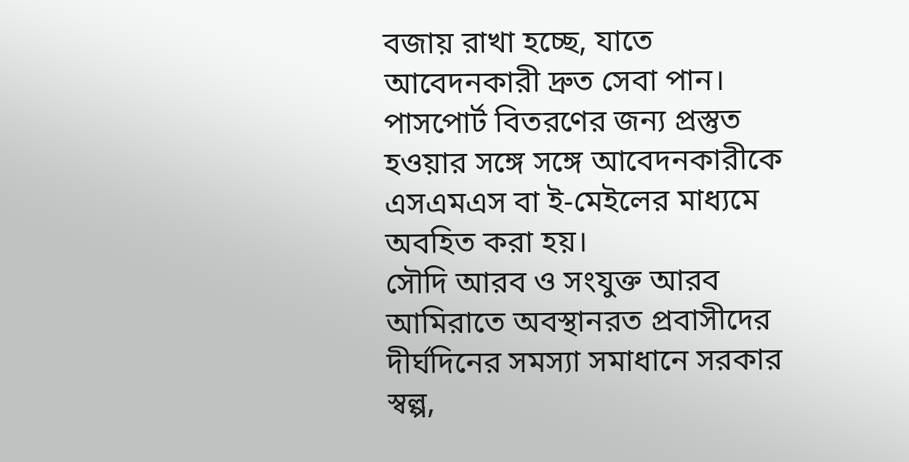বজায় রাখা হচ্ছে, যাতে আবেদনকারী দ্রুত সেবা পান। পাসপোর্ট বিতরণের জন্য প্রস্তুত হওয়ার সঙ্গে সঙ্গে আবেদনকারীকে এসএমএস বা ই-মেইলের মাধ্যমে অবহিত করা হয়।
সৌদি আরব ও সংযুক্ত আরব আমিরাতে অবস্থানরত প্রবাসীদের দীর্ঘদিনের সমস্যা সমাধানে সরকার স্বল্প,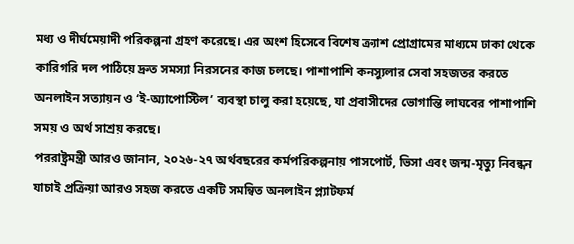মধ্য ও দীর্ঘমেয়াদী পরিকল্পনা গ্রহণ করেছে। এর অংশ হিসেবে বিশেষ ক্র্যাশ প্রোগ্রামের মাধ্যমে ঢাকা থেকে কারিগরি দল পাঠিয়ে দ্রুত সমস্যা নিরসনের কাজ চলছে। পাশাপাশি কনস্যুলার সেবা সহজতর করতে অনলাইন সত্যায়ন ও ‘ই-অ্যাপোস্টিল’ ব্যবস্থা চালু করা হয়েছে, যা প্রবাসীদের ভোগান্তি লাঘবের পাশাপাশি সময় ও অর্থ সাশ্রয় করছে।
পররাষ্ট্রমন্ত্রী আরও জানান, ২০২৬-২৭ অর্থবছরের কর্মপরিকল্পনায় পাসপোর্ট, ভিসা এবং জন্ম-মৃত্যু নিবন্ধন যাচাই প্রক্রিয়া আরও সহজ করতে একটি সমন্বিত অনলাইন প্ল্যাটফর্ম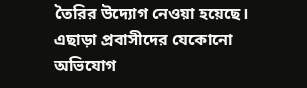তৈরির উদ্যোগ নেওয়া হয়েছে। এছাড়া প্রবাসীদের যেকোনো অভিযোগ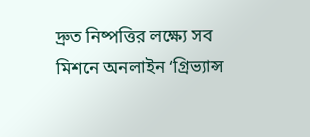দ্রুত নিষ্পত্তির লক্ষ্যে সব মিশনে অনলাইন ‘গ্রিভ্যান্স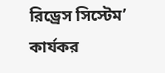রিড্রেস সিস্টেম’ কার্যকর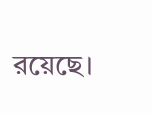রয়েছে।